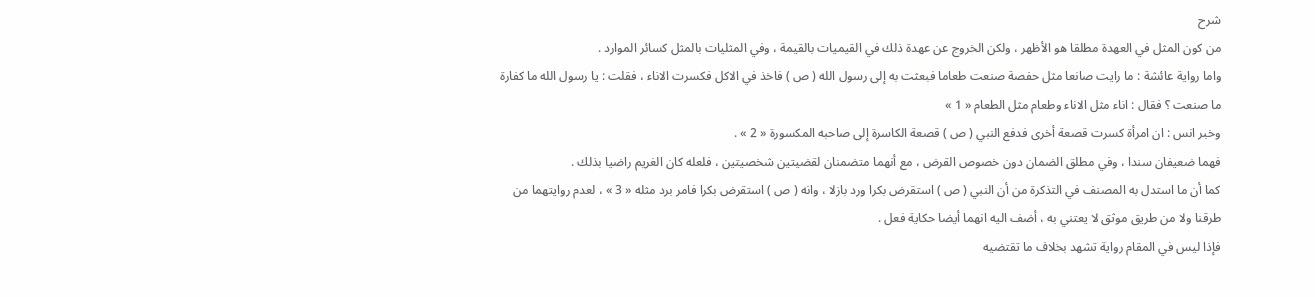شرح
من كون المثل في العهدة مطلقا هو الأظهر ، ولكن الخروج عن عهدة ذلك في القيميات بالقيمة ، وفي المثليات بالمثل كسائر الموارد .
واما رواية عائشة : ما رايت صانعا مثل حفصة صنعت طعاما فبعثت به إلى رسول الله ( ص ) فاخذ في الاكل فكسرت الاناء ، فقلت : يا رسول الله ما كفارة ما صنعت ؟ فقال : اناء مثل الاناء وطعام مثل الطعام « 1 »
وخبر انس : ان امرأة كسرت قصعة أخرى فدفع النبي ( ص ) قصعة الكاسرة إلى صاحبه المكسورة « 2 » .
فهما ضعيفان سندا ، وفي مطلق الضمان دون خصوص القرض ، مع أنهما متضمنان لقضيتين شخصيتين ، فلعله كان الغريم راضيا بذلك .
كما أن ما استدل به المصنف في التذكرة من أن النبي ( ص ) استقرض بكرا ورد بازلا ، وانه ( ص ) استقرض بكرا فامر برد مثله « 3 » ، لعدم روايتهما من طرقنا ولا من طريق موثق لا يعتني به ، أضف اليه انهما أيضا حكاية فعل .
فإذا ليس في المقام رواية تشهد بخلاف ما تقتضيه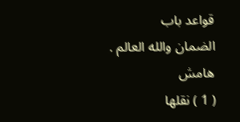قواعد باب
الضمان والله العالم .
هامش
( 1 ) نقلها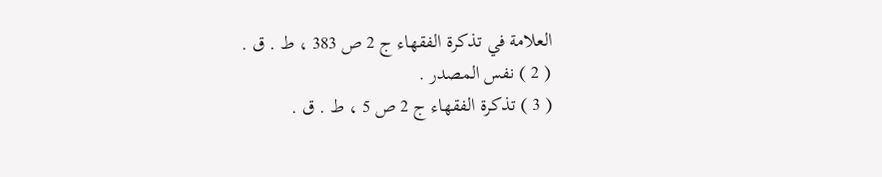العلامة في تذكرة الفقهاء ج 2 ص 383 ، ط . ق .
( 2 ) نفس المصدر .
( 3 ) تذكرة الفقهاء ج 2 ص 5 ، ط . ق .